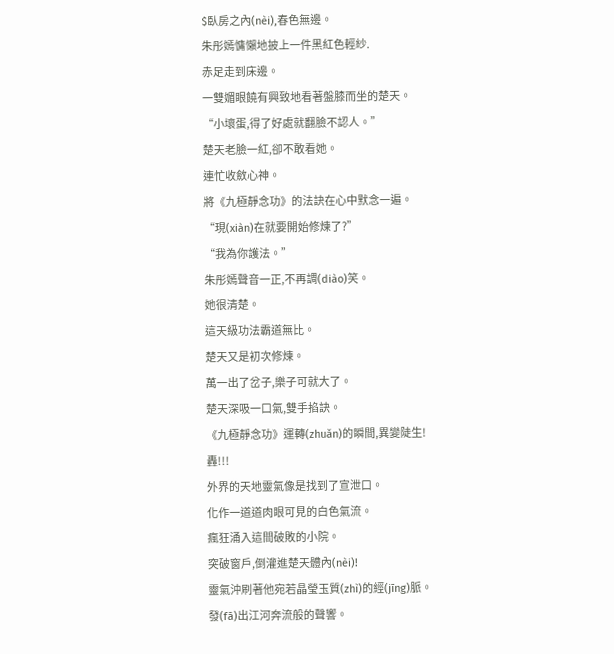$臥房之內(nèi),春色無邊。
朱彤嫣慵懶地披上一件黑紅色輕紗.
赤足走到床邊。
一雙媚眼饒有興致地看著盤膝而坐的楚天。
“小壞蛋,得了好處就翻臉不認人。”
楚天老臉一紅,卻不敢看她。
連忙收斂心神。
將《九極靜念功》的法訣在心中默念一遍。
“現(xiàn)在就要開始修煉了?”
“我為你護法。”
朱彤嫣聲音一正,不再調(diào)笑。
她很清楚。
這天級功法霸道無比。
楚天又是初次修煉。
萬一出了岔子,樂子可就大了。
楚天深吸一口氣,雙手掐訣。
《九極靜念功》運轉(zhuǎn)的瞬間,異變陡生!
轟!!!
外界的天地靈氣像是找到了宣泄口。
化作一道道肉眼可見的白色氣流。
瘋狂涌入這間破敗的小院。
突破窗戶,倒灌進楚天體內(nèi)!
靈氣沖刷著他宛若晶瑩玉質(zhì)的經(jīng)脈。
發(fā)出江河奔流般的聲響。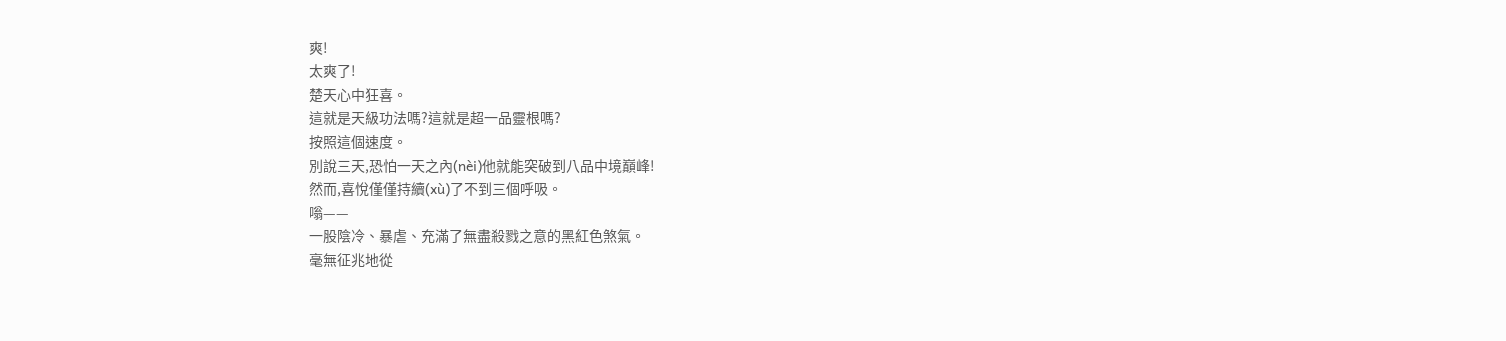爽!
太爽了!
楚天心中狂喜。
這就是天級功法嗎?這就是超一品靈根嗎?
按照這個速度。
別說三天,恐怕一天之內(nèi)他就能突破到八品中境巔峰!
然而,喜悅僅僅持續(xù)了不到三個呼吸。
嗡——
一股陰冷、暴虐、充滿了無盡殺戮之意的黑紅色煞氣。
毫無征兆地從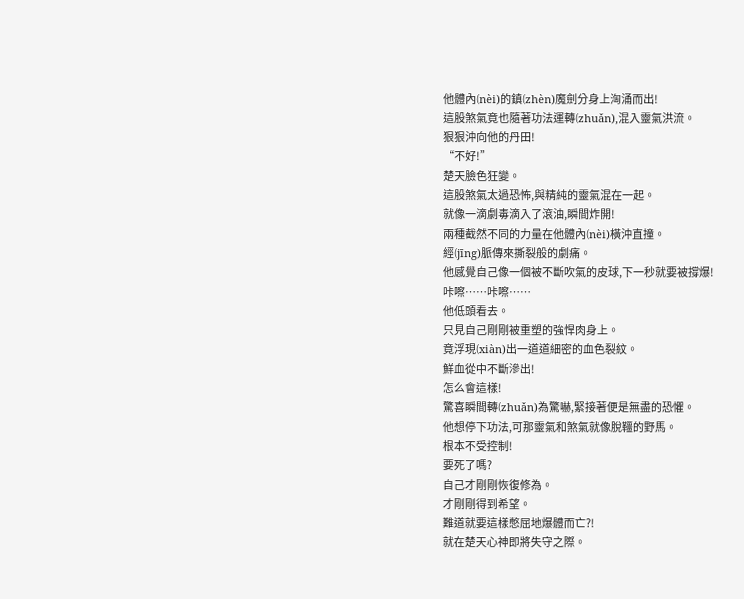他體內(nèi)的鎮(zhèn)魔劍分身上洶涌而出!
這股煞氣竟也隨著功法運轉(zhuǎn),混入靈氣洪流。
狠狠沖向他的丹田!
“不好!”
楚天臉色狂變。
這股煞氣太過恐怖,與精純的靈氣混在一起。
就像一滴劇毒滴入了滾油,瞬間炸開!
兩種截然不同的力量在他體內(nèi)橫沖直撞。
經(jīng)脈傳來撕裂般的劇痛。
他感覺自己像一個被不斷吹氣的皮球,下一秒就要被撐爆!
咔嚓……咔嚓……
他低頭看去。
只見自己剛剛被重塑的強悍肉身上。
竟浮現(xiàn)出一道道細密的血色裂紋。
鮮血從中不斷滲出!
怎么會這樣!
驚喜瞬間轉(zhuǎn)為驚嚇,緊接著便是無盡的恐懼。
他想停下功法,可那靈氣和煞氣就像脫韁的野馬。
根本不受控制!
要死了嗎?
自己才剛剛恢復修為。
才剛剛得到希望。
難道就要這樣憋屈地爆體而亡?!
就在楚天心神即將失守之際。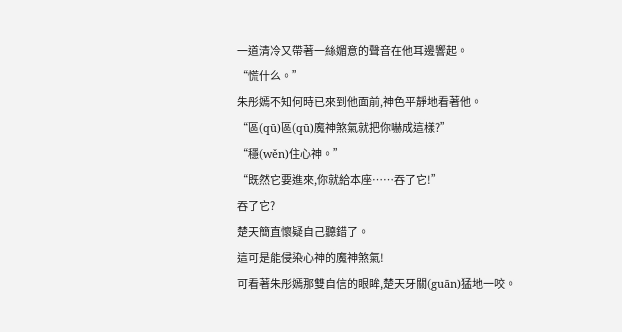一道清冷又帶著一絲媚意的聲音在他耳邊響起。
“慌什么。”
朱彤嫣不知何時已來到他面前,神色平靜地看著他。
“區(qū)區(qū)魔神煞氣就把你嚇成這樣?”
“穩(wěn)住心神。”
“既然它要進來,你就給本座……吞了它!”
吞了它?
楚天簡直懷疑自己聽錯了。
這可是能侵染心神的魔神煞氣!
可看著朱彤嫣那雙自信的眼眸,楚天牙關(guān)猛地一咬。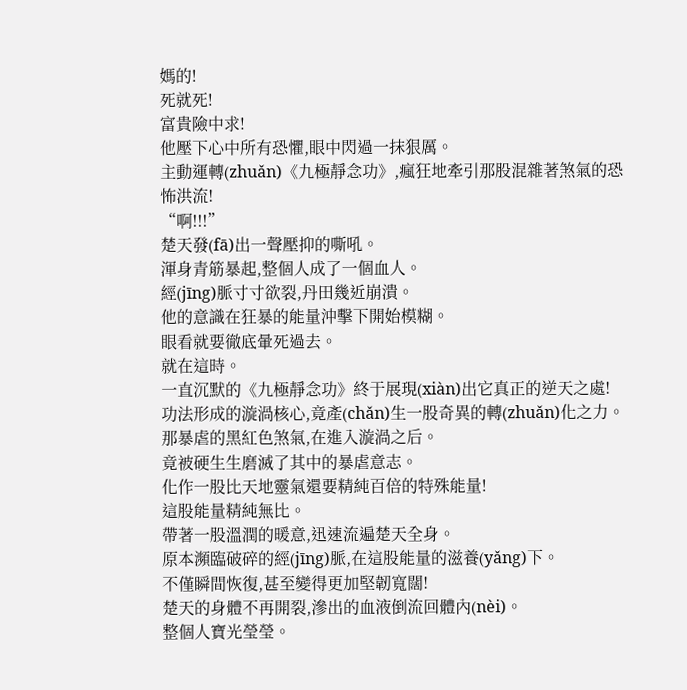媽的!
死就死!
富貴險中求!
他壓下心中所有恐懼,眼中閃過一抹狠厲。
主動運轉(zhuǎn)《九極靜念功》,瘋狂地牽引那股混雜著煞氣的恐怖洪流!
“啊!!!”
楚天發(fā)出一聲壓抑的嘶吼。
渾身青筋暴起,整個人成了一個血人。
經(jīng)脈寸寸欲裂,丹田幾近崩潰。
他的意識在狂暴的能量沖擊下開始模糊。
眼看就要徹底暈死過去。
就在這時。
一直沉默的《九極靜念功》終于展現(xiàn)出它真正的逆天之處!
功法形成的漩渦核心,竟產(chǎn)生一股奇異的轉(zhuǎn)化之力。
那暴虐的黑紅色煞氣,在進入漩渦之后。
竟被硬生生磨滅了其中的暴虐意志。
化作一股比天地靈氣還要精純百倍的特殊能量!
這股能量精純無比。
帶著一股溫潤的暖意,迅速流遍楚天全身。
原本瀕臨破碎的經(jīng)脈,在這股能量的滋養(yǎng)下。
不僅瞬間恢復,甚至變得更加堅韌寬闊!
楚天的身體不再開裂,滲出的血液倒流回體內(nèi)。
整個人寶光瑩瑩。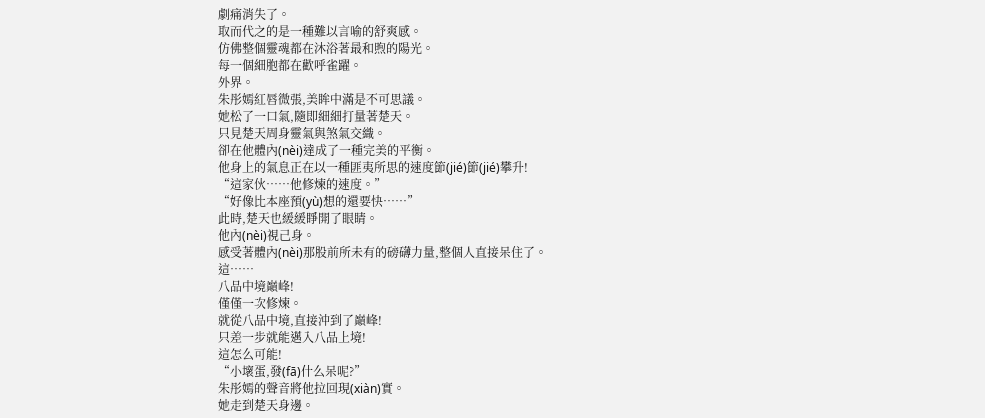劇痛消失了。
取而代之的是一種難以言喻的舒爽感。
仿佛整個靈魂都在沐浴著最和煦的陽光。
每一個細胞都在歡呼雀躍。
外界。
朱彤嫣紅唇微張,美眸中滿是不可思議。
她松了一口氣,隨即細細打量著楚天。
只見楚天周身靈氣與煞氣交織。
卻在他體內(nèi)達成了一種完美的平衡。
他身上的氣息正在以一種匪夷所思的速度節(jié)節(jié)攀升!
“這家伙……他修煉的速度。”
“好像比本座預(yù)想的還要快……”
此時,楚天也緩緩睜開了眼睛。
他內(nèi)視己身。
感受著體內(nèi)那股前所未有的磅礴力量,整個人直接呆住了。
這……
八品中境巔峰!
僅僅一次修煉。
就從八品中境,直接沖到了巔峰!
只差一步就能邁入八品上境!
這怎么可能!
“小壞蛋,發(fā)什么呆呢?”
朱彤嫣的聲音將他拉回現(xiàn)實。
她走到楚天身邊。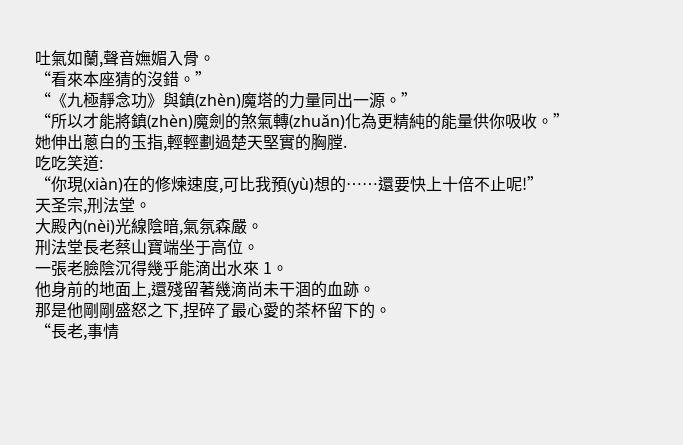吐氣如蘭,聲音嫵媚入骨。
“看來本座猜的沒錯。”
“《九極靜念功》與鎮(zhèn)魔塔的力量同出一源。”
“所以才能將鎮(zhèn)魔劍的煞氣轉(zhuǎn)化為更精純的能量供你吸收。”
她伸出蔥白的玉指,輕輕劃過楚天堅實的胸膛.
吃吃笑道:
“你現(xiàn)在的修煉速度,可比我預(yù)想的……還要快上十倍不止呢!”
天圣宗,刑法堂。
大殿內(nèi)光線陰暗,氣氛森嚴。
刑法堂長老蔡山寶端坐于高位。
一張老臉陰沉得幾乎能滴出水來 1。
他身前的地面上,還殘留著幾滴尚未干涸的血跡。
那是他剛剛盛怒之下,捏碎了最心愛的茶杯留下的。
“長老,事情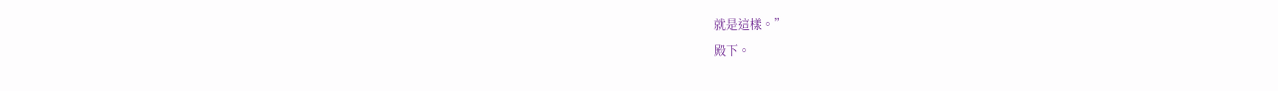就是這樣。”
殿下。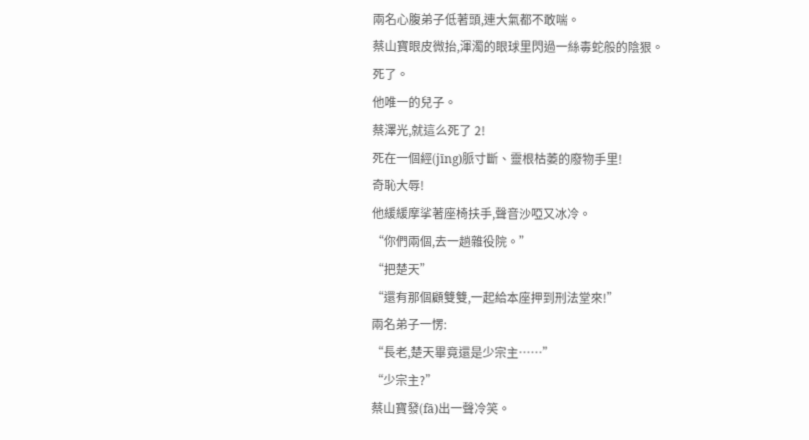兩名心腹弟子低著頭,連大氣都不敢喘。
蔡山寶眼皮微抬,渾濁的眼球里閃過一絲毒蛇般的陰狠。
死了。
他唯一的兒子。
蔡澤光,就這么死了 2!
死在一個經(jīng)脈寸斷、靈根枯萎的廢物手里!
奇恥大辱!
他緩緩摩挲著座椅扶手,聲音沙啞又冰冷。
“你們兩個,去一趟雜役院。”
“把楚天”
“還有那個顧雙雙,一起給本座押到刑法堂來!”
兩名弟子一愣:
“長老,楚天畢竟還是少宗主……”
“少宗主?”
蔡山寶發(fā)出一聲冷笑。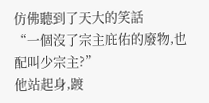仿佛聽到了天大的笑話
“一個沒了宗主庇佑的廢物,也配叫少宗主?”
他站起身,踱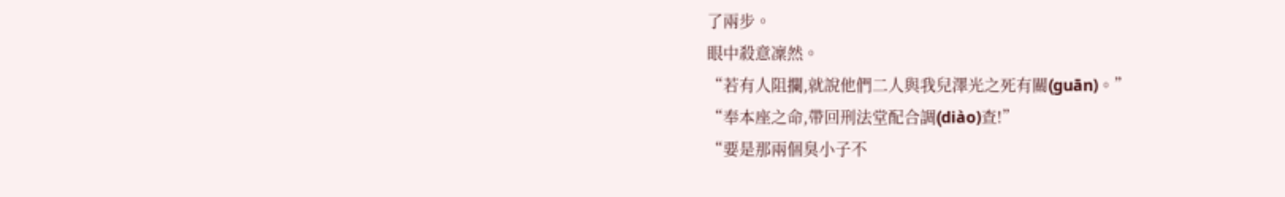了兩步。
眼中殺意凜然。
“若有人阻攔,就說他們二人與我兒澤光之死有關(guān)。”
“奉本座之命,帶回刑法堂配合調(diào)查!”
“要是那兩個臭小子不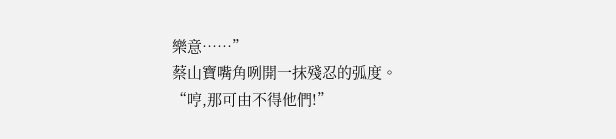樂意……”
蔡山寶嘴角咧開一抹殘忍的弧度。
“哼,那可由不得他們!”